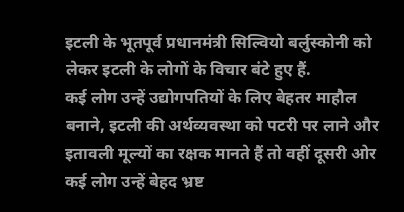इटली के भूतपूर्व प्रधानमंत्री सिल्वियो बर्लुस्कोनी को लेकर इटली के लोगों के विचार बंटे हुए हैं.
कई लोग उन्हें उद्योगपतियों के लिए बेहतर माहौल बनाने, इटली की अर्थव्यवस्था को पटरी पर लाने और इतावली मूल्यों का रक्षक मानते हैं तो वहीं दूसरी ओर कई लोग उन्हें बेहद भ्रष्ट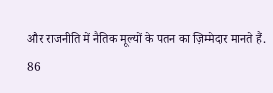और राजनीति में नैतिक मूल्यों के पतन का ज़िम्मेदार मानते हैं.
86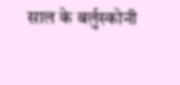साल के बर्लुस्कोनी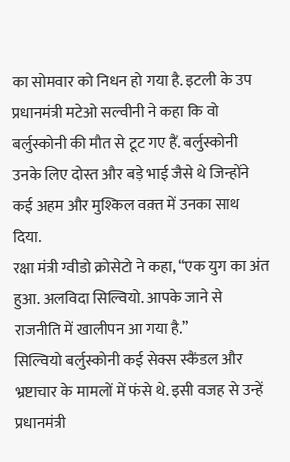का सोमवार को निधन हो गया है. इटली के उप प्रधानमंत्री मटेओ सल्वीनी ने कहा कि वो बर्लुस्कोनी की मौत से टूट गए हैं. बर्लुस्कोनी उनके लिए दोस्त और बड़े भाई जैसे थे जिन्होंने कई अहम और मुश्किल वक़्त में उनका साथ दिया.
रक्षा मंत्री ग्वीडो क्रोसेटो ने कहा, “एक युग का अंत हुआ. अलविदा सिल्वियो. आपके जाने से राजनीति में खालीपन आ गया है.”
सिल्वियो बर्लुस्कोनी कई सेक्स स्कैंडल और भ्रष्टाचार के मामलों में फंसे थे. इसी वजह से उन्हें प्रधानमंत्री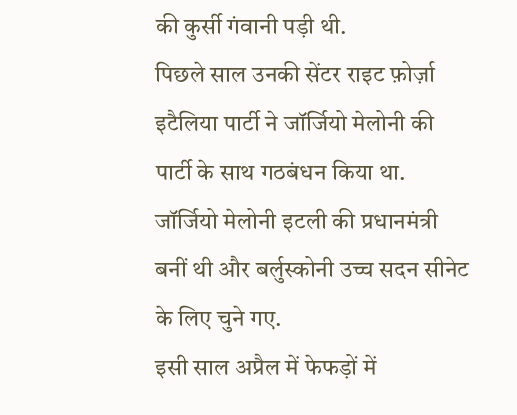की कुर्सी गंवानी पड़ी थी.
पिछले साल उनकी सेंटर राइट फ़ोर्ज़ा इटैलिया पार्टी ने जॉर्जियो मेलोनी की पार्टी के साथ गठबंधन किया था.
जॉर्जियो मेलोनी इटली की प्रधानमंत्री बनीं थी और बर्लुस्कोनी उच्च सदन सीनेट के लिए चुने गए.
इसी साल अप्रैल में फेफड़ों में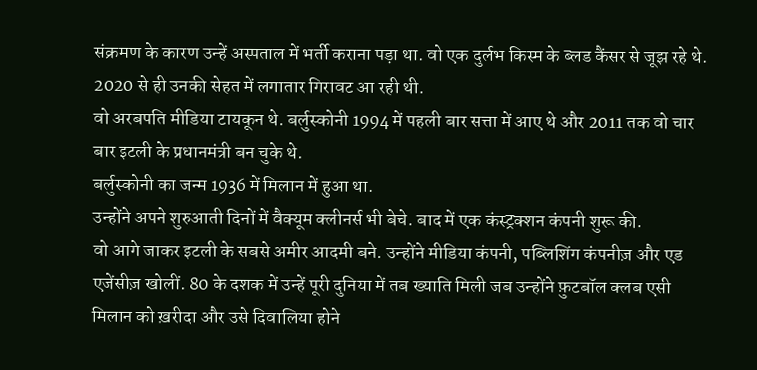संक्रमण के कारण उन्हें अस्पताल में भर्ती कराना पड़ा था. वो एक दुर्लभ किस्म के ब्लड कैंसर से जूझ रहे थे. 2020 से ही उनकी सेहत में लगातार गिरावट आ रही थी.
वो अरबपति मीडिया टायकून थे. बर्लुस्कोनी 1994 में पहली बार सत्ता में आए थे और 2011 तक वो चार बार इटली के प्रधानमंत्री बन चुके थे.
बर्लुस्कोनी का जन्म 1936 में मिलान में हुआ था.
उन्होंने अपने शुरुआती दिनों में वैक्यूम क्लीनर्स भी बेचे. बाद में एक कंस्ट्रक्शन कंपनी शुरू की.
वो आगे जाकर इटली के सबसे अमीर आदमी बने. उन्होंने मीडिया कंपनी, पब्लिशिंग कंपनीज़ और एड एजेंसीज़ खोलीं. 80 के दशक में उन्हें पूरी दुनिया में तब ख्याति मिली जब उन्होंने फ़ुटबॉल क्लब एसी मिलान को ख़रीदा और उसे दिवालिया होने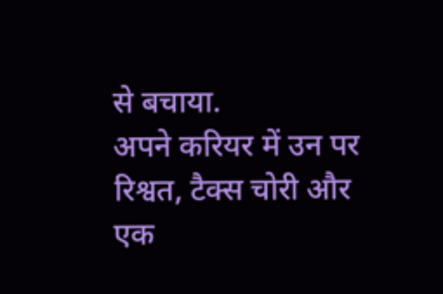से बचाया.
अपने करियर में उन पर रिश्वत, टैक्स चोरी और एक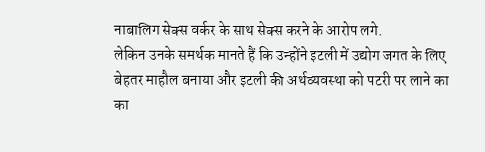नाबालिग सेक्स वर्कर के साथ सेक्स करने के आरोप लगे.
लेकिन उनके समर्थक मानते हैं कि उन्होंने इटली में उद्योग जगत के लिए बेहतर माहौल बनाया और इटली की अर्थव्यवस्था को पटरी पर लाने का का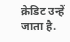क्रेडिट उन्हें जाता है.